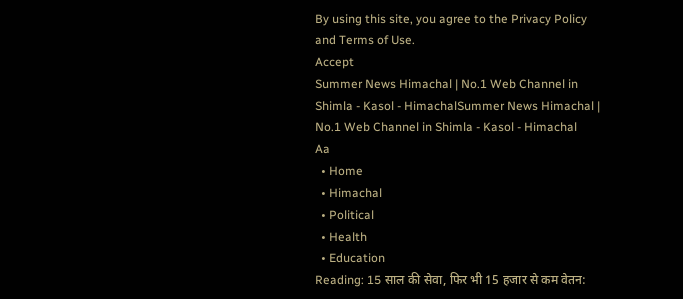By using this site, you agree to the Privacy Policy and Terms of Use.
Accept
Summer News Himachal | No.1 Web Channel in Shimla - Kasol - HimachalSummer News Himachal | No.1 Web Channel in Shimla - Kasol - Himachal
Aa
  • Home
  • Himachal
  • Political
  • Health
  • Education
Reading: 15 साल की सेवा, फिर भी 15 हजार से कम वेतन: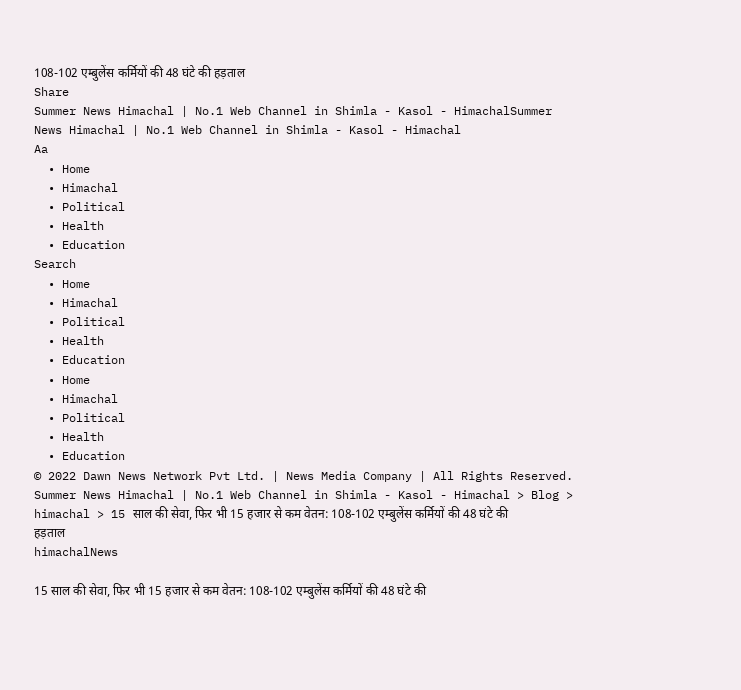108-102 एम्बुलेंस कर्मियों की 48 घंटे की हड़ताल
Share
Summer News Himachal | No.1 Web Channel in Shimla - Kasol - HimachalSummer News Himachal | No.1 Web Channel in Shimla - Kasol - Himachal
Aa
  • Home
  • Himachal
  • Political
  • Health
  • Education
Search
  • Home
  • Himachal
  • Political
  • Health
  • Education
  • Home
  • Himachal
  • Political
  • Health
  • Education
© 2022 Dawn News Network Pvt Ltd. | News Media Company | All Rights Reserved.
Summer News Himachal | No.1 Web Channel in Shimla - Kasol - Himachal > Blog > himachal > 15 साल की सेवा, फिर भी 15 हजार से कम वेतन: 108-102 एम्बुलेंस कर्मियों की 48 घंटे की हड़ताल
himachalNews

15 साल की सेवा, फिर भी 15 हजार से कम वेतन: 108-102 एम्बुलेंस कर्मियों की 48 घंटे की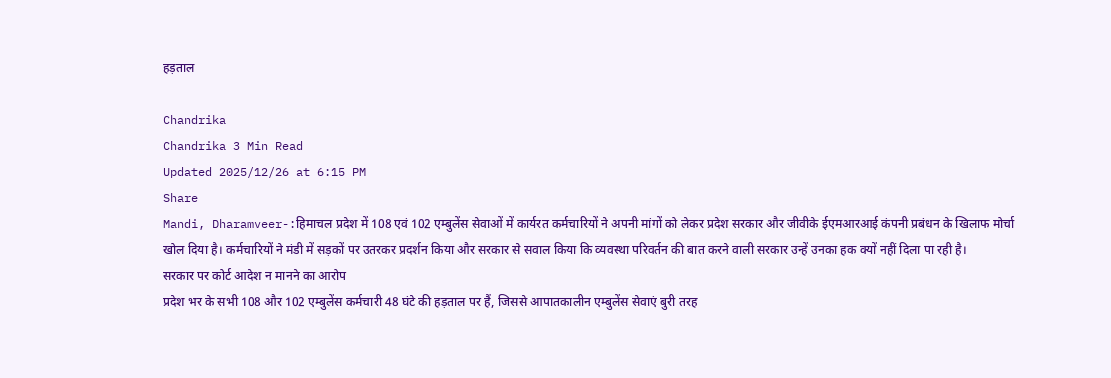हड़ताल

Chandrika
Chandrika 3 Min Read
Updated 2025/12/26 at 6:15 PM
Share
Mandi, Dharamveer-:हिमाचल प्रदेश में 108 एवं 102 एम्बुलेंस सेवाओं में कार्यरत कर्मचारियों ने अपनी मांगों को लेकर प्रदेश सरकार और जीवीके ईएमआरआई कंपनी प्रबंधन के खिलाफ मोर्चा खोल दिया है। कर्मचारियों ने मंडी में सड़कों पर उतरकर प्रदर्शन किया और सरकार से सवाल किया कि व्यवस्था परिवर्तन की बात करने वाली सरकार उन्हें उनका हक क्यों नहीं दिला पा रही है।
सरकार पर कोर्ट आदेश न मानने का आरोप
प्रदेश भर के सभी 108 और 102 एम्बुलेंस कर्मचारी 48 घंटे की हड़ताल पर हैं, जिससे आपातकालीन एम्बुलेंस सेवाएं बुरी तरह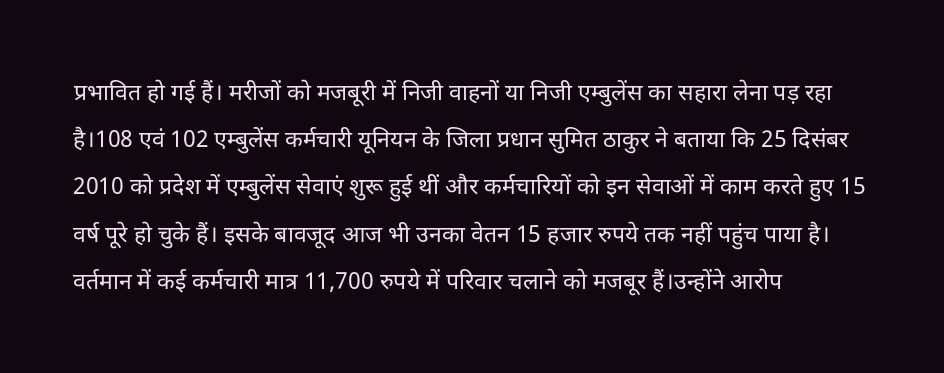प्रभावित हो गई हैं। मरीजों को मजबूरी में निजी वाहनों या निजी एम्बुलेंस का सहारा लेना पड़ रहा है।108 एवं 102 एम्बुलेंस कर्मचारी यूनियन के जिला प्रधान सुमित ठाकुर ने बताया कि 25 दिसंबर 2010 को प्रदेश में एम्बुलेंस सेवाएं शुरू हुई थीं और कर्मचारियों को इन सेवाओं में काम करते हुए 15 वर्ष पूरे हो चुके हैं। इसके बावजूद आज भी उनका वेतन 15 हजार रुपये तक नहीं पहुंच पाया है। वर्तमान में कई कर्मचारी मात्र 11,700 रुपये में परिवार चलाने को मजबूर हैं।उन्होंने आरोप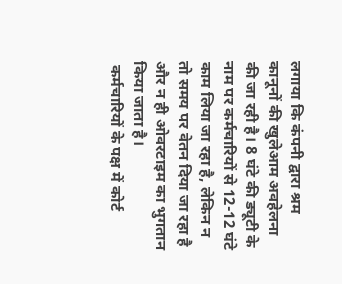लगाया कि कंपनी द्वारा श्रम कानूनों की खुलेआम अवहेलना की जा रही है। 8 घंटे की ड्यूटी के नाम पर कर्मचारियों से 12-12 घंटे काम लिया जा रहा है, लेकिन न तो समय पर वेतन दिया जा रहा है और न ही ओवरटाइम का भुगतान किया जाता है।
 कर्मचारियों के पक्ष में कोर्ट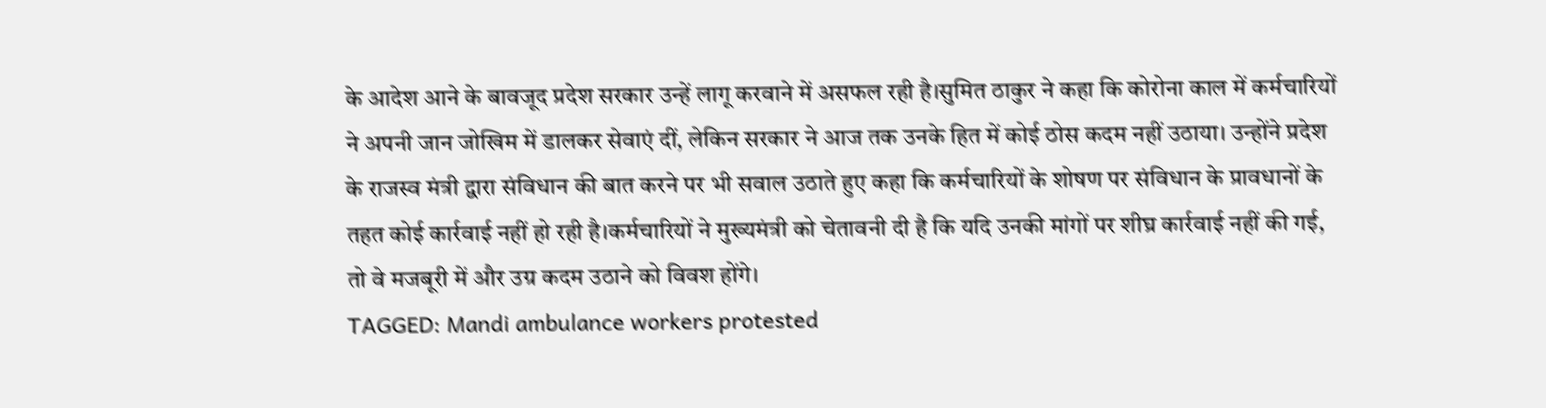के आदेश आने के बावजूद प्रदेश सरकार उन्हें लागू करवाने में असफल रही है।सुमित ठाकुर ने कहा कि कोरोना काल में कर्मचारियों ने अपनी जान जोखिम में डालकर सेवाएं दीं, लेकिन सरकार ने आज तक उनके हित में कोई ठोस कदम नहीं उठाया। उन्होंने प्रदेश के राजस्व मंत्री द्वारा संविधान की बात करने पर भी सवाल उठाते हुए कहा कि कर्मचारियों के शोषण पर संविधान के प्रावधानों के तहत कोई कार्रवाई नहीं हो रही है।कर्मचारियों ने मुख्यमंत्री को चेतावनी दी है कि यदि उनकी मांगों पर शीघ्र कार्रवाई नहीं की गई, तो वे मजबूरी में और उग्र कदम उठाने को विवश होंगे।
TAGGED: Mandi ambulance workers protested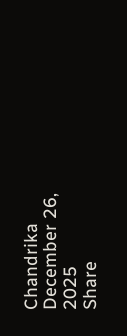Chandrika December 26, 2025
Share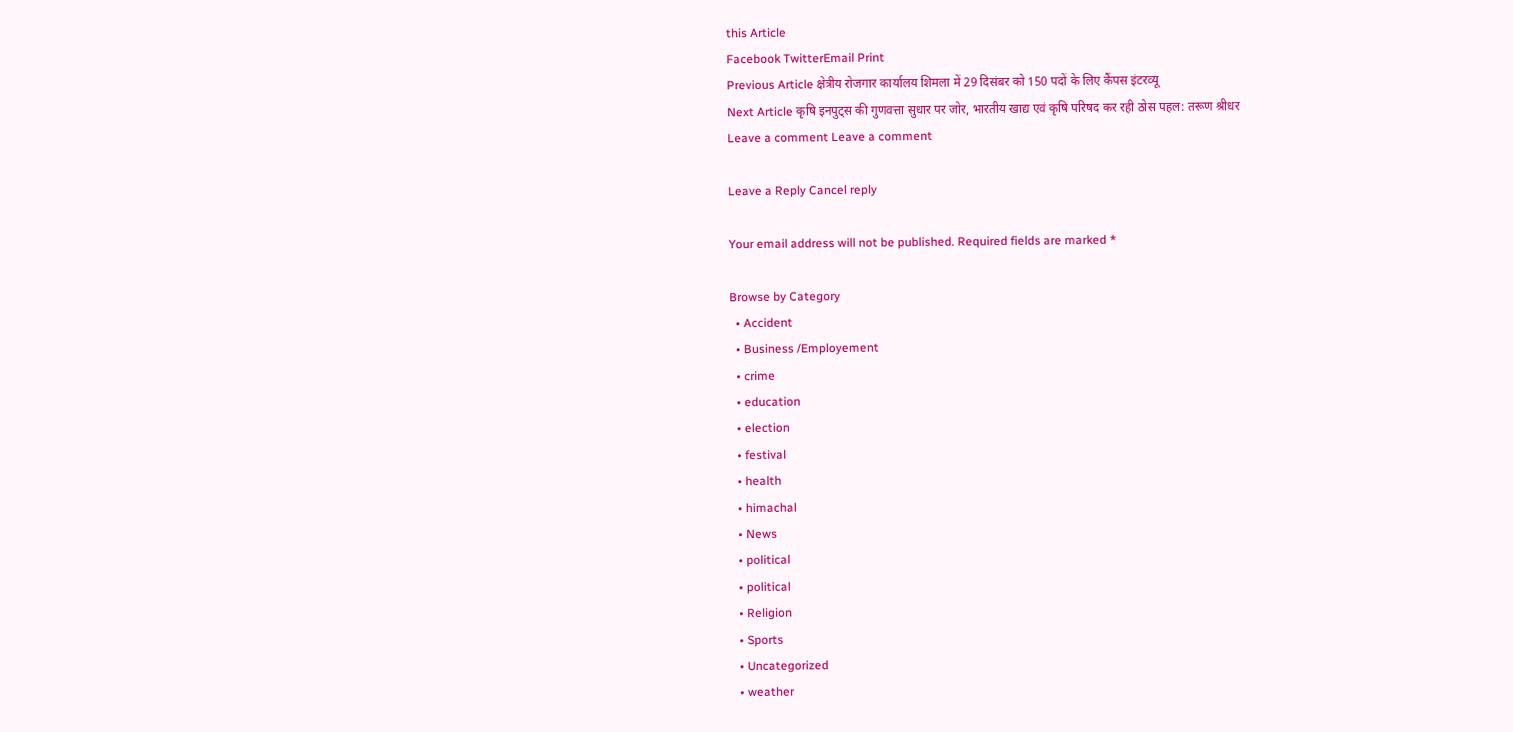this Article
Facebook TwitterEmail Print
Previous Article क्षेत्रीय रोजगार कार्यालय शिमला में 29 दिसंबर को 150 पदों के लिए कैंपस इंटरव्यू
Next Article कृषि इनपुट्स की गुणवत्ता सुधार पर जोर, भारतीय खाद्य एवं कृषि परिषद कर रही ठोस पहल: तरूण श्रीधर
Leave a comment Leave a comment

Leave a Reply Cancel reply

Your email address will not be published. Required fields are marked *

Browse by Category
  • Accident
  • Business /Employement
  • crime
  • education
  • election
  • festival
  • health
  • himachal
  • News
  • political
  • political
  • Religion
  • Sports
  • Uncategorized
  • weather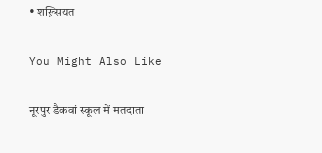• शख़्सियत

You Might Also Like

नूरपुर डैकवां स्कूल में मतदाता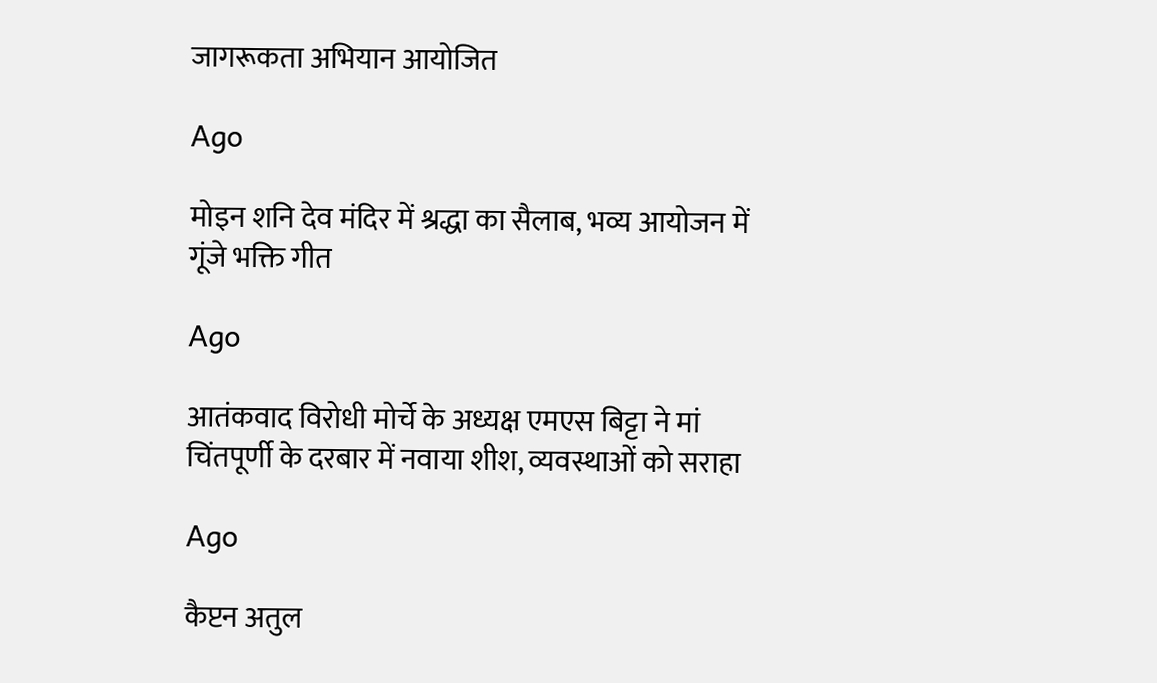जागरूकता अभियान आयोजित

Ago

मोइन शनि देव मंदिर में श्रद्धा का सैलाब, भव्य आयोजन में गूंजे भक्ति गीत

Ago

आतंकवाद विरोधी मोर्चे के अध्यक्ष एमएस बिट्टा ने मां चिंतपूर्णी के दरबार में नवाया शीश, व्यवस्थाओं को सराहा

Ago

कैप्टन अतुल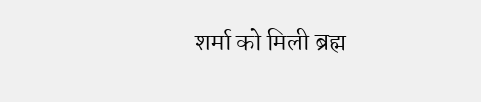शर्मा को मिली ब्रह्म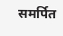समर्पित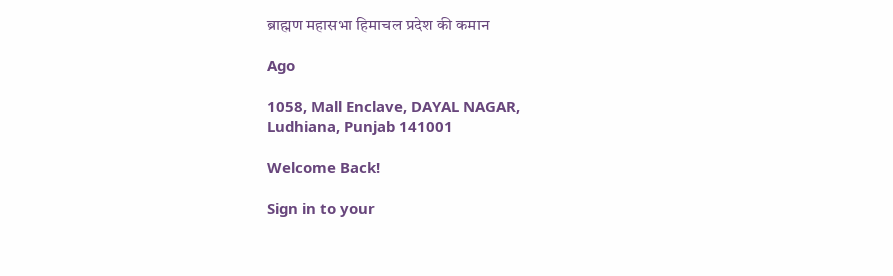ब्राह्मण महासभा हिमाचल प्रदेश की कमान

Ago

1058, Mall Enclave, DAYAL NAGAR,
Ludhiana, Punjab 141001

Welcome Back!

Sign in to your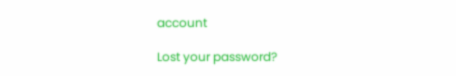account

Lost your password?